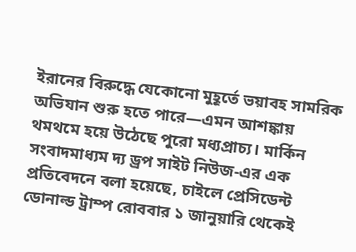ইরানের বিরুদ্ধে যেকোনো মুহূর্তে ভয়াবহ সামরিক অভিযান শুরু হতে পারে—এমন আশঙ্কায় থমথমে হয়ে উঠেছে পুরো মধ্যপ্রাচ্য। মার্কিন সংবাদমাধ্যম দ্য ড্রপ সাইট নিউজ-এর এক প্রতিবেদনে বলা হয়েছে, চাইলে প্রেসিডেন্ট ডোনাল্ড ট্রাম্প রোববার ১ জানুয়ারি থেকেই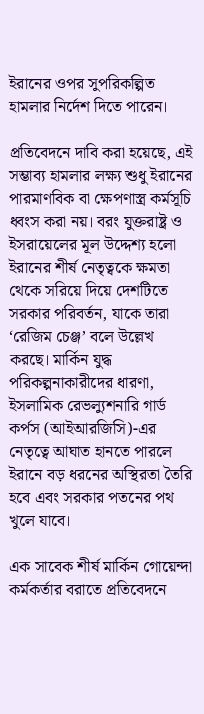ইরানের ওপর সুপরিকল্পিত হামলার নির্দেশ দিতে পারেন।

প্রতিবেদনে দাবি করা হয়েছে, এই সম্ভাব্য হামলার লক্ষ্য শুধু ইরানের পারমাণবিক বা ক্ষেপণাস্ত্র কর্মসূচি ধ্বংস করা নয়। বরং যুক্তরাষ্ট্র ও ইসরায়েলের মূল উদ্দেশ্য হলো ইরানের শীর্ষ নেতৃত্বকে ক্ষমতা থেকে সরিয়ে দিয়ে দেশটিতে সরকার পরিবর্তন, যাকে তারা ‘রেজিম চেঞ্জ’ বলে উল্লেখ করছে। মার্কিন যুদ্ধ পরিকল্পনাকারীদের ধারণা, ইসলামিক রেভল্যুশনারি গার্ড কর্পস (আইআরজিসি)-এর নেতৃত্বে আঘাত হানতে পারলে ইরানে বড় ধরনের অস্থিরতা তৈরি হবে এবং সরকার পতনের পথ খুলে যাবে।

এক সাবেক শীর্ষ মার্কিন গোয়েন্দা কর্মকর্তার বরাতে প্রতিবেদনে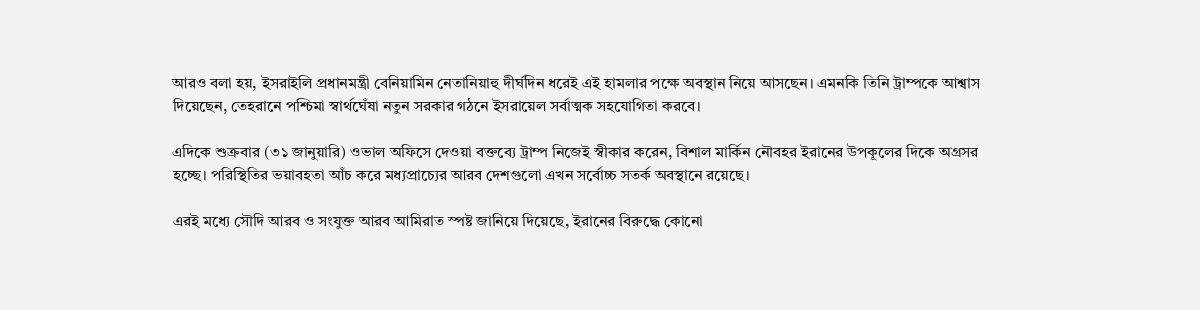আরও বলা হয়, ইসরাইলি প্রধানমন্ত্রী বেনিয়ামিন নেতানিয়াহু দীর্ঘদিন ধরেই এই হামলার পক্ষে অবস্থান নিয়ে আসছেন। এমনকি তিনি ট্রাম্পকে আশ্বাস দিয়েছেন, তেহরানে পশ্চিমা স্বার্থঘেঁষা নতুন সরকার গঠনে ইসরায়েল সর্বাত্মক সহযোগিতা করবে।

এদিকে শুক্রবার (৩১ জানুয়ারি) ওভাল অফিসে দেওয়া বক্তব্যে ট্রাম্প নিজেই স্বীকার করেন, বিশাল মার্কিন নৌবহর ইরানের উপকূলের দিকে অগ্রসর হচ্ছে। পরিস্থিতির ভয়াবহতা আঁচ করে মধ্যপ্রাচ্যের আরব দেশগুলো এখন সর্বোচ্চ সতর্ক অবস্থানে রয়েছে।

এরই মধ্যে সৌদি আরব ও সংযুক্ত আরব আমিরাত স্পষ্ট জানিয়ে দিয়েছে, ইরানের বিরুদ্ধে কোনো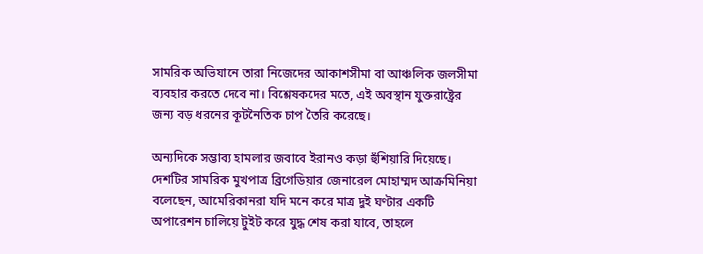সামরিক অভিযানে তারা নিজেদের আকাশসীমা বা আঞ্চলিক জলসীমা ব্যবহার করতে দেবে না। বিশ্লেষকদের মতে, এই অবস্থান যুক্তরাষ্ট্রের জন্য বড় ধরনের কূটনৈতিক চাপ তৈরি করেছে।

অন্যদিকে সম্ভাব্য হামলার জবাবে ইরানও কড়া হুঁশিয়ারি দিয়েছে। দেশটির সামরিক মুখপাত্র ব্রিগেডিয়ার জেনারেল মোহাম্মদ আক্রমিনিয়া বলেছেন, আমেরিকানরা যদি মনে করে মাত্র দুই ঘণ্টার একটি অপারেশন চালিয়ে টুইট করে যুদ্ধ শেষ করা যাবে, তাহলে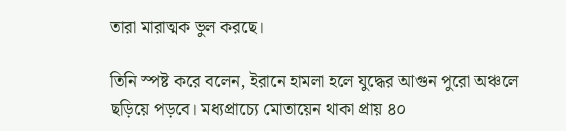তারা মারাত্মক ভুল করছে।

তিনি স্পষ্ট করে বলেন, ইরানে হামলা হলে যুদ্ধের আগুন পুরো অঞ্চলে ছড়িয়ে পড়বে। মধ্যপ্রাচ্যে মোতায়েন থাকা প্রায় ৪০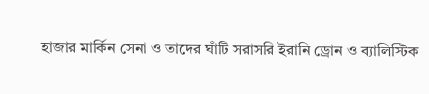হাজার মার্কিন সেনা ও তাদের ঘাঁটি সরাসরি ইরানি ড্রোন ও ব্যালিস্টিক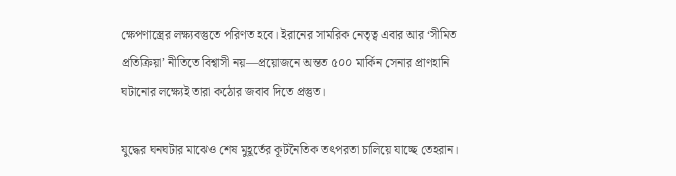ক্ষেপণাস্ত্রের লক্ষ্যবস্তুতে পরিণত হবে। ইরানের সামরিক নেতৃত্ব এবার আর ‘সীমিত প্রতিক্রিয়া’ নীতিতে বিশ্বাসী নয়—প্রয়োজনে অন্তত ৫০০ মার্কিন সেনার প্রাণহানি ঘটানোর লক্ষ্যেই তারা কঠোর জবাব দিতে প্রস্তুত।

যুদ্ধের ঘনঘটার মাঝেও শেষ মুহূর্তের কূটনৈতিক তৎপরতা চালিয়ে যাচ্ছে তেহরান।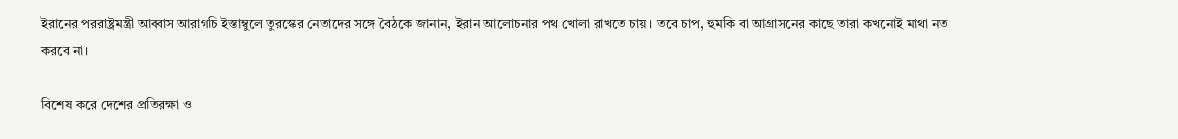ইরানের পররাষ্ট্রমন্ত্রী আব্বাস আরাগচি ইস্তাম্বুলে তুরস্কের নেতাদের সঙ্গে বৈঠকে জানান, ইরান আলোচনার পথ খোলা রাখতে চায়। তবে চাপ, হুমকি বা আগ্রাসনের কাছে তারা কখনোই মাথা নত করবে না।

বিশেষ করে দেশের প্রতিরক্ষা ও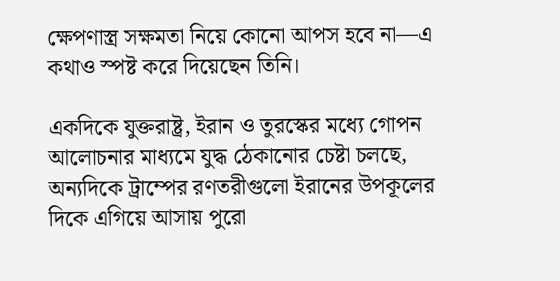ক্ষেপণাস্ত্র সক্ষমতা নিয়ে কোনো আপস হবে না—এ কথাও স্পষ্ট করে দিয়েছেন তিনি।

একদিকে যুক্তরাষ্ট্র, ইরান ও তুরস্কের মধ্যে গোপন আলোচনার মাধ্যমে যুদ্ধ ঠেকানোর চেষ্টা চলছে, অন্যদিকে ট্রাম্পের রণতরীগুলো ইরানের উপকূলের দিকে এগিয়ে আসায় পুরো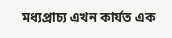মধ্যপ্রাচ্য এখন কার্যত এক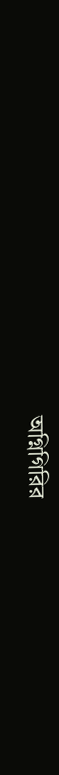অগ্নিগিরির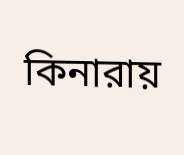কিনারায়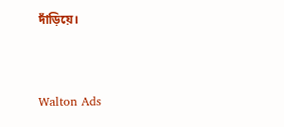দাঁড়িয়ে।



Walton Ads